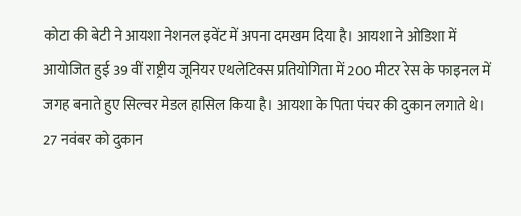कोटा की बेटी ने आयशा नेशनल इवेंट में अपना दमखम दिया है। आयशा ने ओडिशा में आयोजित हुई 39 वीं राष्ट्रीय जूनियर एथलेटिक्स प्रतियोगिता में 200 मीटर रेस के फाइनल में जगह बनाते हुए सिल्वर मेडल हासिल किया है। आयशा के पिता पंचर की दुकान लगाते थे। 27 नवंबर को दुकान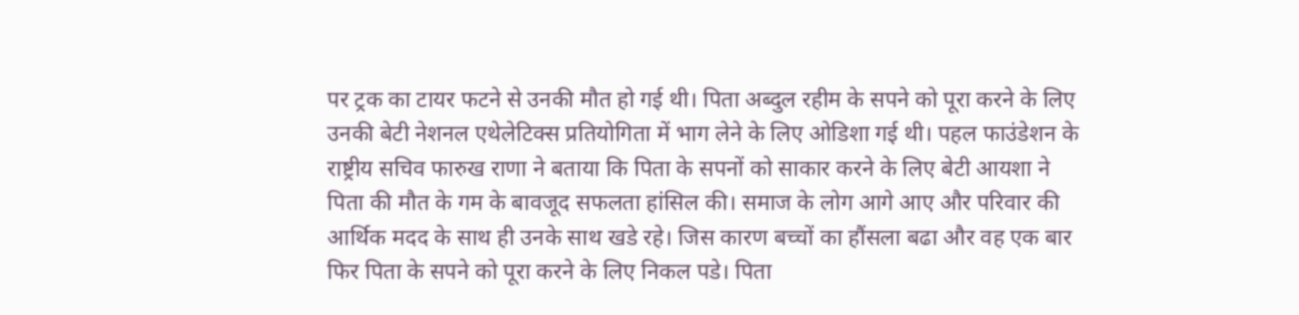पर ट्रक का टायर फटने से उनकी मौत हो गई थी। पिता अब्दुल रहीम के सपने को पूरा करने के लिए उनकी बेटी नेशनल एथेलेटिक्स प्रतियोगिता में भाग लेने के लिए ओडिशा गई थी। पहल फाउंडेशन के राष्ट्रीय सचिव फारुख राणा ने बताया कि पिता के सपनों को साकार करने के लिए बेटी आयशा ने पिता की मौत के गम के बावजूद सफलता हांसिल की। समाज के लोग आगे आए और परिवार की आर्थिक मदद के साथ ही उनके साथ खडे रहे। जिस कारण बच्चों का हौंसला बढा और वह एक बार फिर पिता के सपने को पूरा करने के लिए निकल पडे। पिता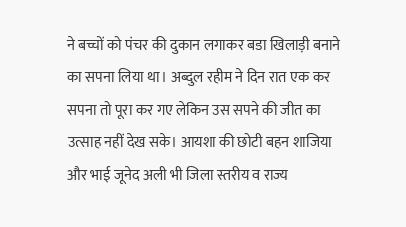ने बच्चों को पंचर की दुकान लगाकर बडा खिलाड़ी बनाने का सपना लिया था। अब्दुल रहीम ने दिन रात एक कर सपना तो पूरा कर गए लेकिन उस सपने की जीत का उत्साह नहीं देख सके। आयशा की छोटी बहन शाजिया और भाई जूनेद अली भी जिला स्तरीय व राज्य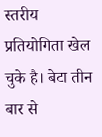स्तरीय प्रतियोगिता खेल चुके है। बेटा तीन बार से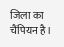जिला का चैंपियन है।